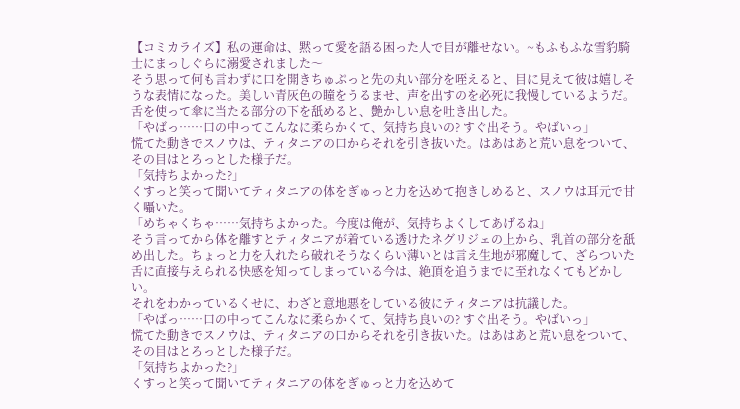【コミカライズ】私の運命は、黙って愛を語る困った人で目が離せない。~もふもふな雪豹騎士にまっしぐらに溺愛されました〜
そう思って何も言わずに口を開きちゅぷっと先の丸い部分を咥えると、目に見えて彼は嬉しそうな表情になった。美しい青灰色の瞳をうるませ、声を出すのを必死に我慢しているようだ。舌を使って傘に当たる部分の下を舐めると、艶かしい息を吐き出した。
「やばっ……口の中ってこんなに柔らかくて、気持ち良いの? すぐ出そう。やばいっ」
慌てた動きでスノウは、ティタニアの口からそれを引き抜いた。はあはあと荒い息をついて、その目はとろっとした様子だ。
「気持ちよかった?」
くすっと笑って聞いてティタニアの体をぎゅっと力を込めて抱きしめると、スノウは耳元で甘く囁いた。
「めちゃくちゃ……気持ちよかった。今度は俺が、気持ちよくしてあげるね」
そう言ってから体を離すとティタニアが着ている透けたネグリジェの上から、乳首の部分を舐め出した。ちょっと力を入れたら破れそうなくらい薄いとは言え生地が邪魔して、ざらついた舌に直接与えられる快感を知ってしまっている今は、絶頂を追うまでに至れなくてもどかしい。
それをわかっているくせに、わざと意地悪をしている彼にティタニアは抗議した。
「やばっ……口の中ってこんなに柔らかくて、気持ち良いの? すぐ出そう。やばいっ」
慌てた動きでスノウは、ティタニアの口からそれを引き抜いた。はあはあと荒い息をついて、その目はとろっとした様子だ。
「気持ちよかった?」
くすっと笑って聞いてティタニアの体をぎゅっと力を込めて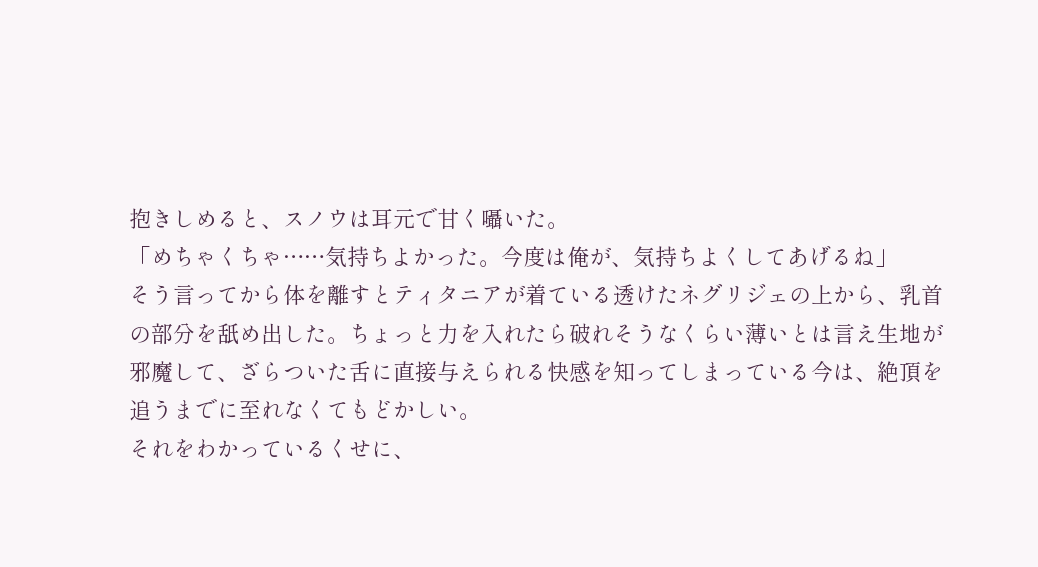抱きしめると、スノウは耳元で甘く囁いた。
「めちゃくちゃ……気持ちよかった。今度は俺が、気持ちよくしてあげるね」
そう言ってから体を離すとティタニアが着ている透けたネグリジェの上から、乳首の部分を舐め出した。ちょっと力を入れたら破れそうなくらい薄いとは言え生地が邪魔して、ざらついた舌に直接与えられる快感を知ってしまっている今は、絶頂を追うまでに至れなくてもどかしい。
それをわかっているくせに、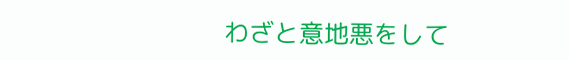わざと意地悪をして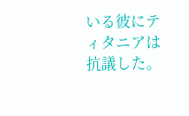いる彼にティタニアは抗議した。